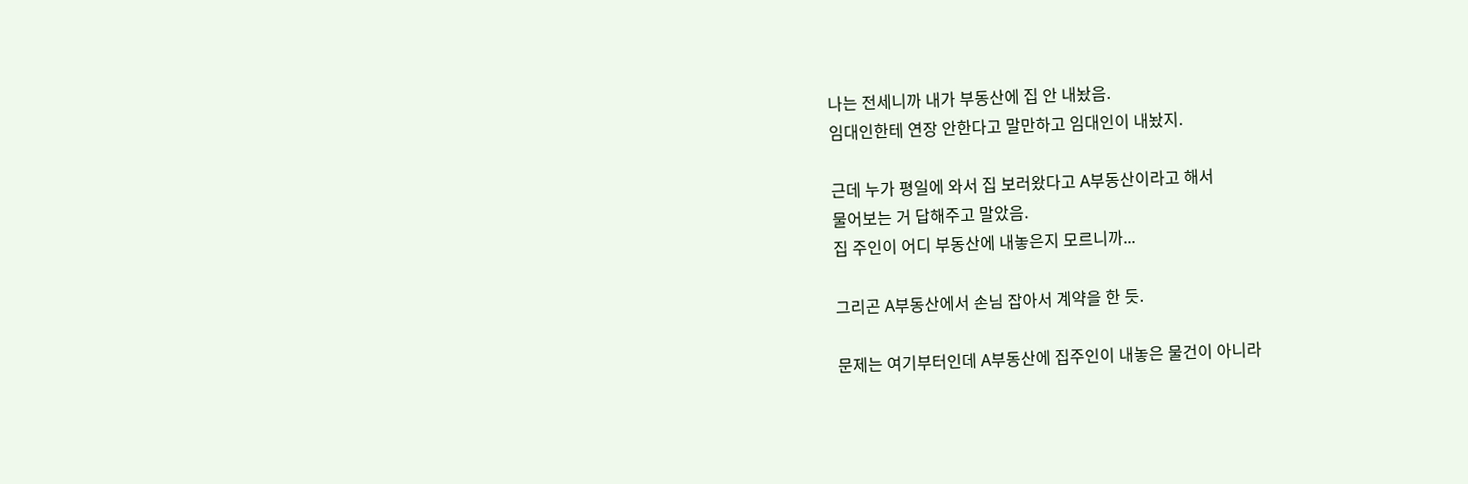나는 전세니까 내가 부동산에 집 안 내놨음.
임대인한테 연장 안한다고 말만하고 임대인이 내놨지.

근데 누가 평일에 와서 집 보러왔다고 A부동산이라고 해서
물어보는 거 답해주고 말았음.
집 주인이 어디 부동산에 내놓은지 모르니까...

그리곤 A부동산에서 손님 잡아서 계약을 한 듯.

문제는 여기부터인데 A부동산에 집주인이 내놓은 물건이 아니라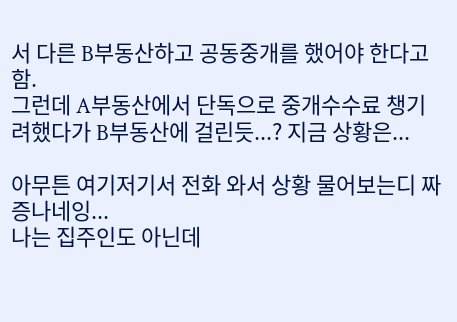서 다른 B부동산하고 공동중개를 했어야 한다고 함.
그런데 A부동산에서 단독으로 중개수수료 챙기려했다가 B부동산에 걸린듯...? 지금 상황은...

아무튼 여기저기서 전화 와서 상황 물어보는디 짜증나네잉...
나는 집주인도 아닌데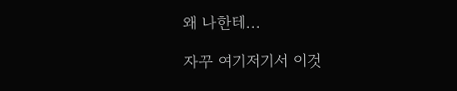왜 나한테...

자꾸 여기저기서 이것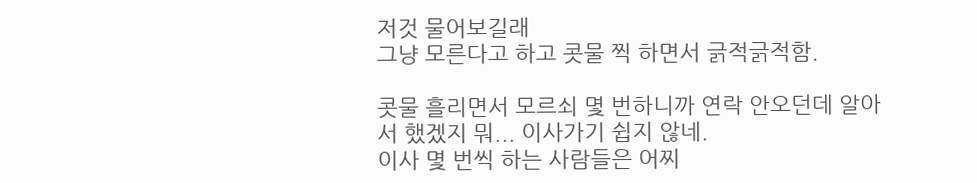저것 물어보길래
그냥 모른다고 하고 콧물 찍 하면서 긁적긁적함.

콧물 흘리면서 모르쇠 몇 번하니까 연락 안오던데 알아서 했겠지 뭐... 이사가기 쉽지 않네.
이사 몇 번씩 하는 사람들은 어찌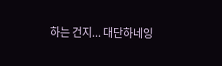하는 건지... 대단하네잉